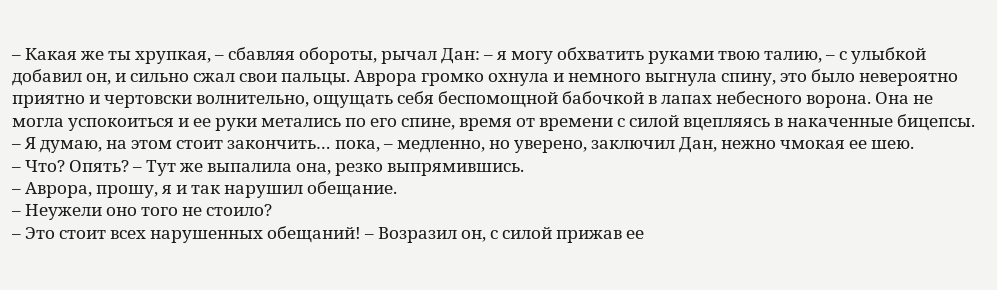– Какая же ты хрупкая, – сбавляя обороты, рычал Дан: – я могу обхватить руками твою талию, – с улыбкой добавил он, и сильно сжал свои пальцы. Аврора громко охнула и немного выгнула спину, это было невероятно приятно и чертовски волнительно, ощущать себя беспомощной бабочкой в лапах небесного ворона. Она не могла успокоиться и ее руки метались по его спине, время от времени с силой вцепляясь в накаченные бицепсы.
– Я думаю, на этом стоит закончить… пока, – медленно, но уверено, заключил Дан, нежно чмокая ее шею.
– Что? Опять? – Тут же выпалила она, резко выпрямившись.
– Аврора, прошу, я и так нарушил обещание.
– Неужели оно того не стоило?
– Это стоит всех нарушенных обещаний! – Возразил он, с силой прижав ее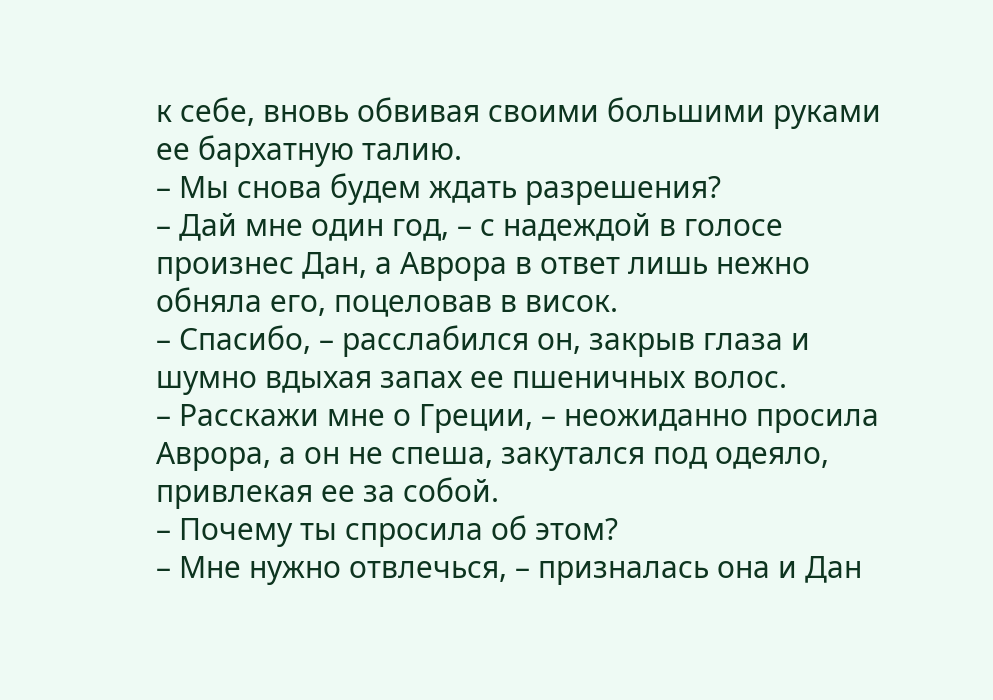к себе, вновь обвивая своими большими руками ее бархатную талию.
– Мы снова будем ждать разрешения?
– Дай мне один год, – с надеждой в голосе произнес Дан, а Аврора в ответ лишь нежно обняла его, поцеловав в висок.
– Спасибо, – расслабился он, закрыв глаза и шумно вдыхая запах ее пшеничных волос.
– Расскажи мне о Греции, – неожиданно просила Аврора, а он не спеша, закутался под одеяло, привлекая ее за собой.
– Почему ты спросила об этом?
– Мне нужно отвлечься, – призналась она и Дан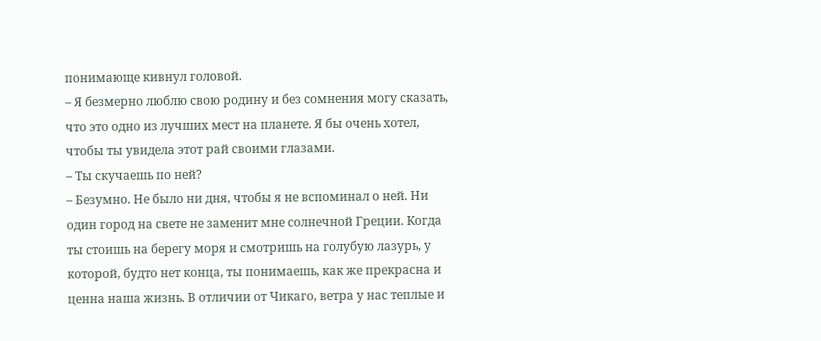понимающе кивнул головой.
– Я безмерно люблю свою родину и без сомнения могу сказать, что это одно из лучших мест на планете. Я бы очень хотел, чтобы ты увидела этот рай своими глазами.
– Ты скучаешь по ней?
– Безумно. Не было ни дня, чтобы я не вспоминал о ней. Ни один город на свете не заменит мне солнечной Греции. Когда ты стоишь на берегу моря и смотришь на голубую лазурь, у которой, будто нет конца, ты понимаешь, как же прекрасна и ценна наша жизнь. В отличии от Чикаго, ветра у нас теплые и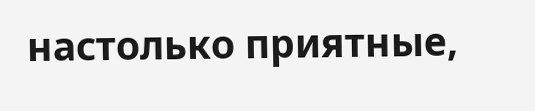настолько приятные,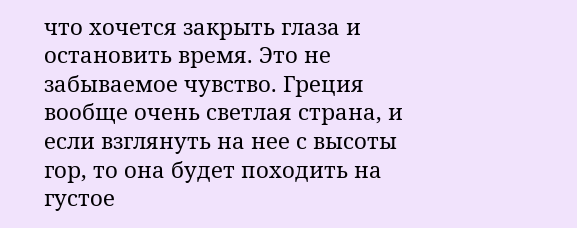что хочется закрыть глаза и остановить время. Это не забываемое чувство. Греция вообще очень светлая страна, и если взглянуть на нее с высоты гор, то она будет походить на густое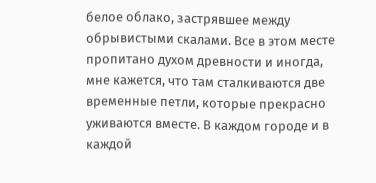белое облако, застрявшее между обрывистыми скалами. Все в этом месте пропитано духом древности и иногда, мне кажется, что там сталкиваются две временные петли, которые прекрасно уживаются вместе. В каждом городе и в каждой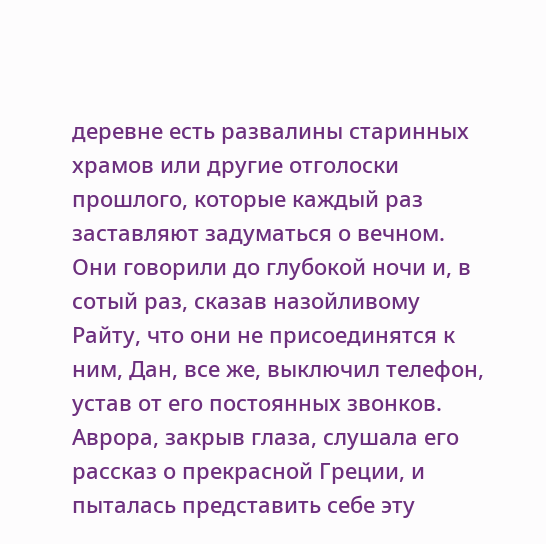деревне есть развалины старинных храмов или другие отголоски прошлого, которые каждый раз заставляют задуматься о вечном.
Они говорили до глубокой ночи и, в сотый раз, сказав назойливому Райту, что они не присоединятся к ним, Дан, все же, выключил телефон, устав от его постоянных звонков. Аврора, закрыв глаза, слушала его рассказ о прекрасной Греции, и пыталась представить себе эту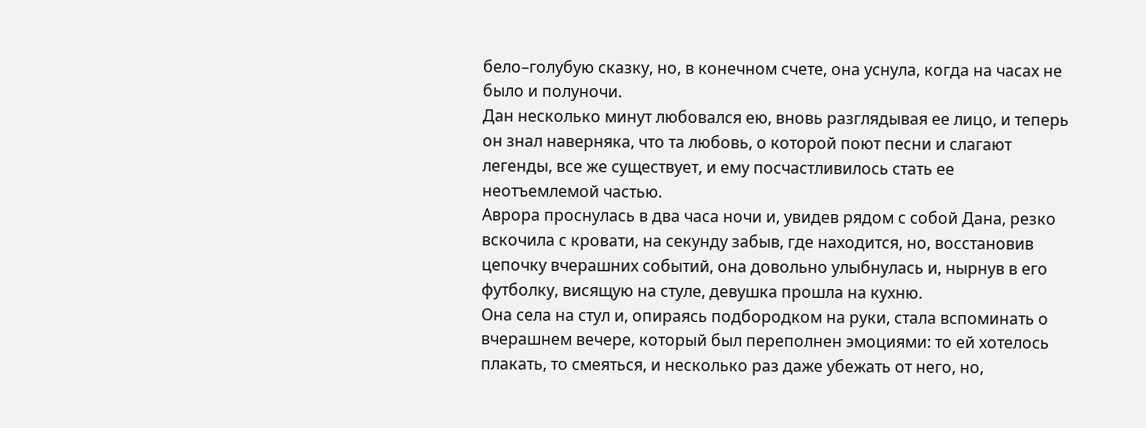бело–голубую сказку, но, в конечном счете, она уснула, когда на часах не было и полуночи.
Дан несколько минут любовался ею, вновь разглядывая ее лицо, и теперь он знал наверняка, что та любовь, о которой поют песни и слагают легенды, все же существует, и ему посчастливилось стать ее неотъемлемой частью.
Аврора проснулась в два часа ночи и, увидев рядом с собой Дана, резко вскочила с кровати, на секунду забыв, где находится, но, восстановив цепочку вчерашних событий, она довольно улыбнулась и, нырнув в его футболку, висящую на стуле, девушка прошла на кухню.
Она села на стул и, опираясь подбородком на руки, стала вспоминать о вчерашнем вечере, который был переполнен эмоциями: то ей хотелось плакать, то смеяться, и несколько раз даже убежать от него, но,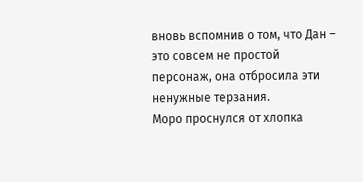вновь вспомнив о том, что Дан – это совсем не простой персонаж, она отбросила эти ненужные терзания.
Моро проснулся от хлопка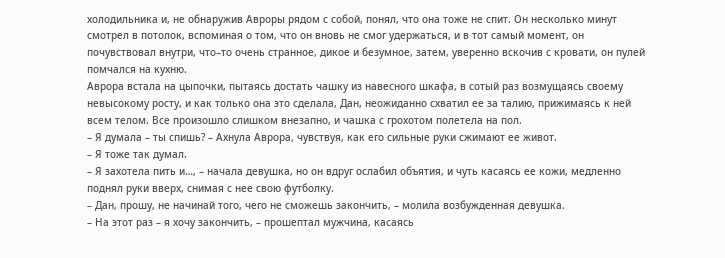холодильника и, не обнаружив Авроры рядом с собой, понял, что она тоже не спит. Он несколько минут смотрел в потолок, вспоминая о том, что он вновь не смог удержаться, и в тот самый момент, он почувствовал внутри, что–то очень странное, дикое и безумное, затем, уверенно вскочив с кровати, он пулей помчался на кухню.
Аврора встала на цыпочки, пытаясь достать чашку из навесного шкафа, в сотый раз возмущаясь своему невысокому росту, и как только она это сделала, Дан, неожиданно схватил ее за талию, прижимаясь к ней всем телом. Все произошло слишком внезапно, и чашка с грохотом полетела на пол.
– Я думала – ты спишь? – Ахнула Аврора, чувствуя, как его сильные руки сжимают ее живот.
– Я тоже так думал.
– Я захотела пить и…, – начала девушка, но он вдруг ослабил объятия, и чуть касаясь ее кожи, медленно поднял руки вверх, снимая с нее свою футболку.
– Дан, прошу, не начинай того, чего не сможешь закончить, – молила возбужденная девушка.
– На этот раз – я хочу закончить, – прошептал мужчина, касаясь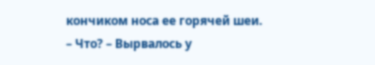кончиком носа ее горячей шеи.
– Что? – Вырвалось у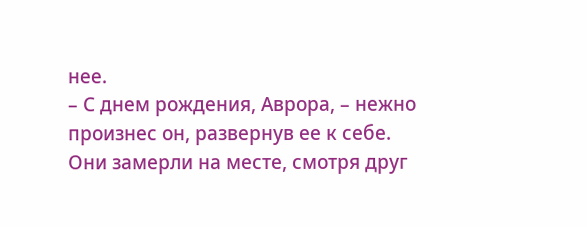нее.
– С днем рождения, Аврора, – нежно произнес он, развернув ее к себе.
Они замерли на месте, смотря друг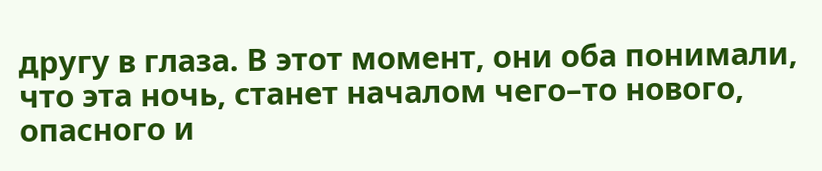другу в глаза. В этот момент, они оба понимали, что эта ночь, станет началом чего–то нового, опасного и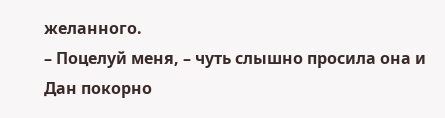желанного.
– Поцелуй меня, – чуть слышно просила она и Дан покорно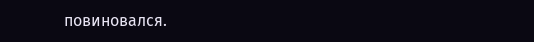повиновался.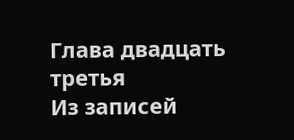Глава двадцать третья
Из записей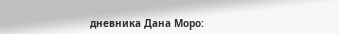дневника Дана Моро: